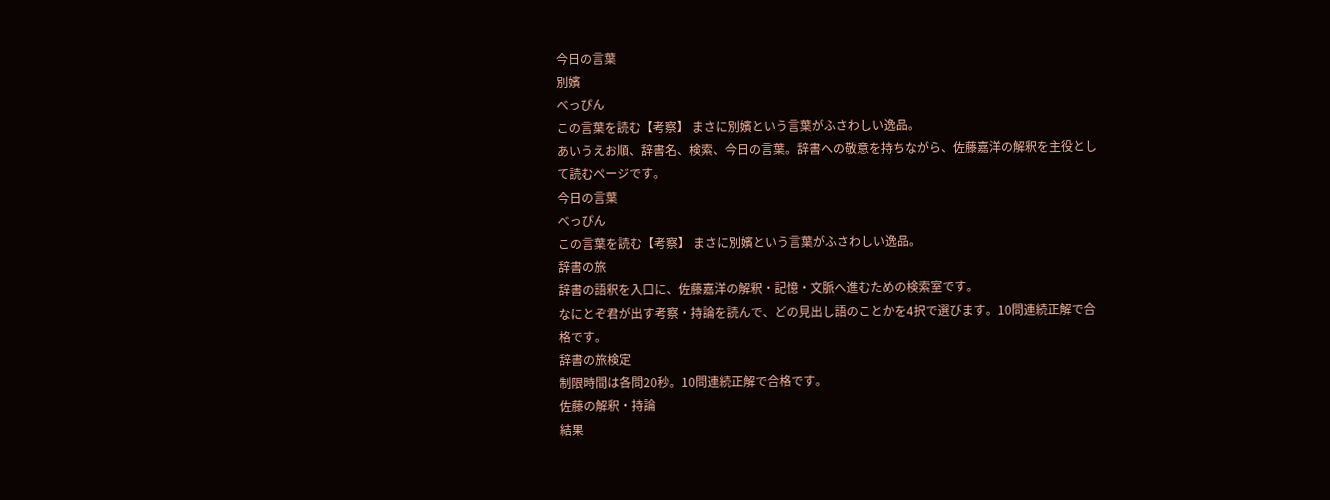今日の言葉
別嬪
べっぴん
この言葉を読む【考察】 まさに別嬪という言葉がふさわしい逸品。
あいうえお順、辞書名、検索、今日の言葉。辞書への敬意を持ちながら、佐藤嘉洋の解釈を主役として読むページです。
今日の言葉
べっぴん
この言葉を読む【考察】 まさに別嬪という言葉がふさわしい逸品。
辞書の旅
辞書の語釈を入口に、佐藤嘉洋の解釈・記憶・文脈へ進むための検索室です。
なにとぞ君が出す考察・持論を読んで、どの見出し語のことかを4択で選びます。10問連続正解で合格です。
辞書の旅検定
制限時間は各問20秒。10問連続正解で合格です。
佐藤の解釈・持論
結果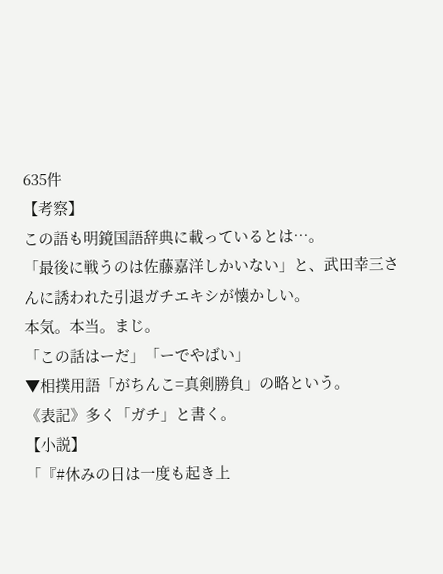635件
【考察】
この語も明鏡国語辞典に載っているとは…。
「最後に戦うのは佐藤嘉洋しかいない」と、武田幸三さんに誘われた引退ガチエキシが懐かしい。
本気。本当。まじ。
「この話はーだ」「ーでやばい」
▼相撲用語「がちんこ=真剣勝負」の略という。
《表記》多く「ガチ」と書く。
【小説】
「『#休みの日は一度も起き上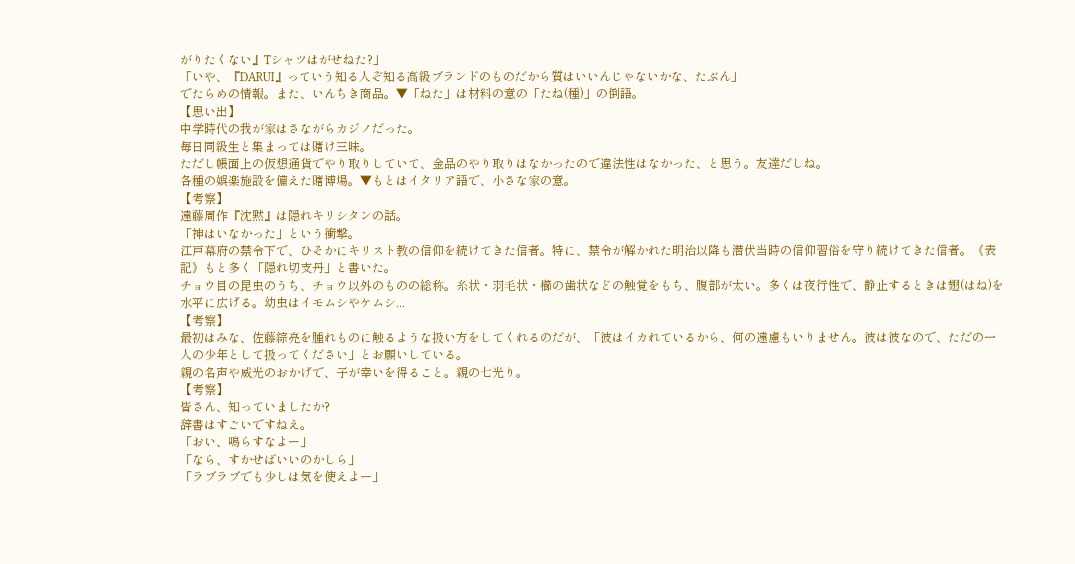がりたくない』Tシャツはがせねた?」
「いや、『DARUI』っていう知る人ぞ知る高級ブランドのものだから質はいいんじゃないかな、たぶん」
でたらめの情報。また、いんちき商品。▼「ねた」は材料の意の「たね(種)」の倒語。
【思い出】
中学時代の我が家はさながらカジノだった。
毎日同級生と集まっては賭け三昧。
ただし帳面上の仮想通貨でやり取りしていて、金品のやり取りはなかったので違法性はなかった、と思う。友達だしね。
各種の娯楽施設を備えた賭博場。▼もとはイタリア語で、小さな家の意。
【考察】
遠藤周作『沈黙』は隠れキリシタンの話。
「神はいなかった」という衝撃。
江戸幕府の禁令下で、ひそかにキリスト教の信仰を続けてきた信者。特に、禁令が解かれた明治以降も潜伏当時の信仰習俗を守り続けてきた信者。《表記》もと多く「隠れ切支丹」と書いた。
チョウ目の昆虫のうち、チョウ以外のものの総称。糸状・羽毛状・櫛の歯状などの触覚をもち、腹部が太い。多くは夜行性で、静止するときは翅(はね)を水平に広げる。幼虫はイモムシやケムシ...
【考察】
最初はみな、佐藤綜亮を腫れものに触るような扱い方をしてくれるのだが、「彼はイカれているから、何の遠慮もいりません。彼は彼なので、ただの一人の少年として扱ってください」とお願いしている。
親の名声や威光のおかげで、子が幸いを得ること。親の七光り。
【考察】
皆さん、知っていましたか?
辞書はすごいですねえ。
「おい、鳴らすなよー」
「なら、すかせばいいのかしら」
「ラブラブでも少しは気を使えよー」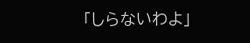「しらないわよ」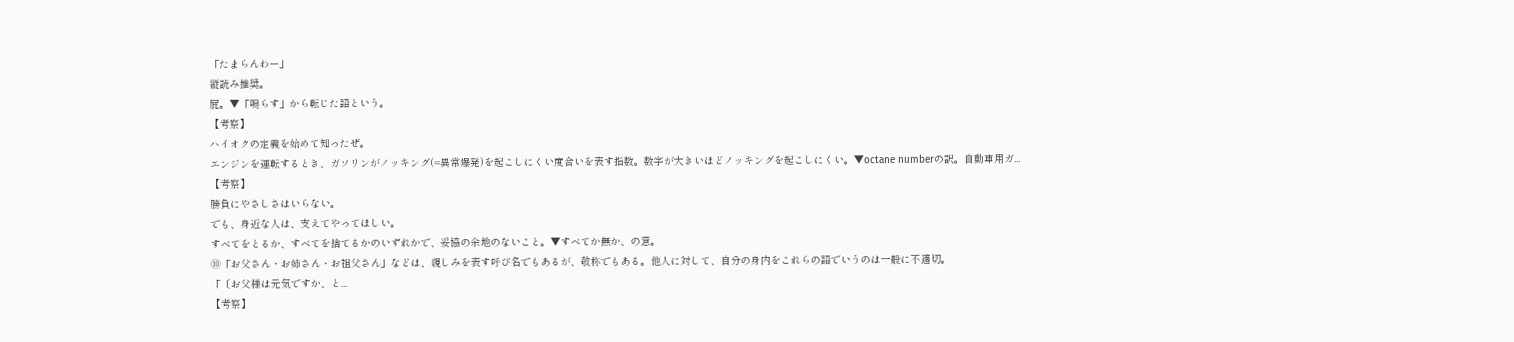「たまらんわー」
縦読み推奨。
屁。▼「鳴らす」から転じた語という。
【考察】
ハイオクの定義を始めて知ったぜ。
エンジンを運転するとき、ガソリンがノッキング(=異常爆発)を起こしにくい度合いを表す指数。数字が大きいほどノッキングを起こしにくい。▼octane numberの訳。自動車用ガ...
【考察】
勝負にやさしさはいらない。
でも、身近な人は、支えてやってほしい。
すべてをとるか、すべてを捨てるかのいずれかで、妥協の余地のないこと。▼すべてか無か、の意。
⑩「お父さん・お姉さん・お祖父さん」などは、親しみを表す呼び名でもあるが、敬称でもある。他人に対して、自分の身内をこれらの語でいうのは一般に不適切。
「〔お父様は元気ですか、と...
【考察】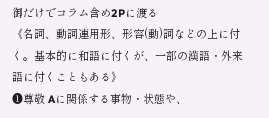御だけでコラム含め2Pに渡る
《名詞、動詞連用形、形容(動)詞などの上に付く。基本的に和語に付くが、一部の漢語・外来語に付くこともある》
❶尊敬 Aに関係する事物・状態や、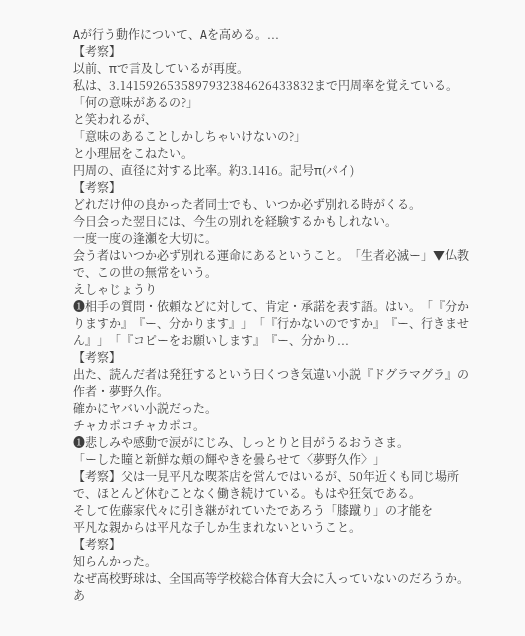Aが行う動作について、Aを高める。...
【考察】
以前、πで言及しているが再度。
私は、3.1415926535897932384626433832まで円周率を覚えている。
「何の意味があるの?」
と笑われるが、
「意味のあることしかしちゃいけないの?」
と小理屈をこねたい。
円周の、直径に対する比率。約3.1416。記号π(パイ)
【考察】
どれだけ仲の良かった者同士でも、いつか必ず別れる時がくる。
今日会った翌日には、今生の別れを経験するかもしれない。
一度一度の逢瀬を大切に。
会う者はいつか必ず別れる運命にあるということ。「生者必滅ー」▼仏教で、この世の無常をいう。
えしゃじょうり
❶相手の質問・依頼などに対して、肯定・承諾を表す語。はい。「『分かりますか』『ー、分かります』」「『行かないのですか』『ー、行きません』」「『コピーをお願いします』『ー、分かり...
【考察】
出た、読んだ者は発狂するという曰くつき気違い小説『ドグラマグラ』の作者・夢野久作。
確かにヤバい小説だった。
チャカポコチャカポコ。
❶悲しみや感動で涙がにじみ、しっとりと目がうるおうさま。
「ーした瞳と新鮮な頬の輝やきを曇らせて〈夢野久作〉」
【考察】父は一見平凡な喫茶店を営んではいるが、50年近くも同じ場所で、ほとんど休むことなく働き続けている。もはや狂気である。
そして佐藤家代々に引き継がれていたであろう「膝蹴り」の才能を
平凡な親からは平凡な子しか生まれないということ。
【考察】
知らんかった。
なぜ高校野球は、全国高等学校総合体育大会に入っていないのだろうか。
あ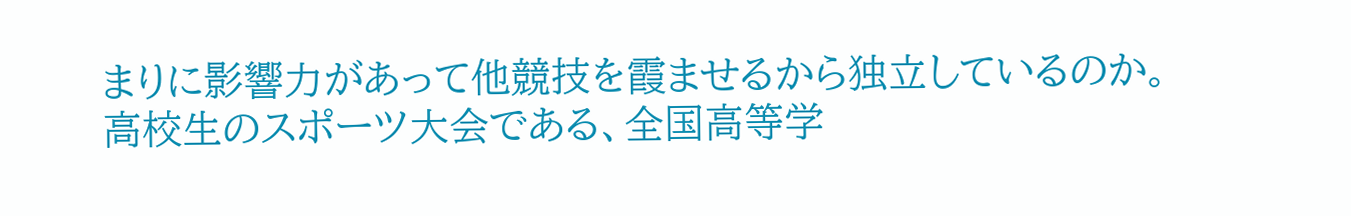まりに影響力があって他競技を霞ませるから独立しているのか。
高校生のスポーツ大会である、全国高等学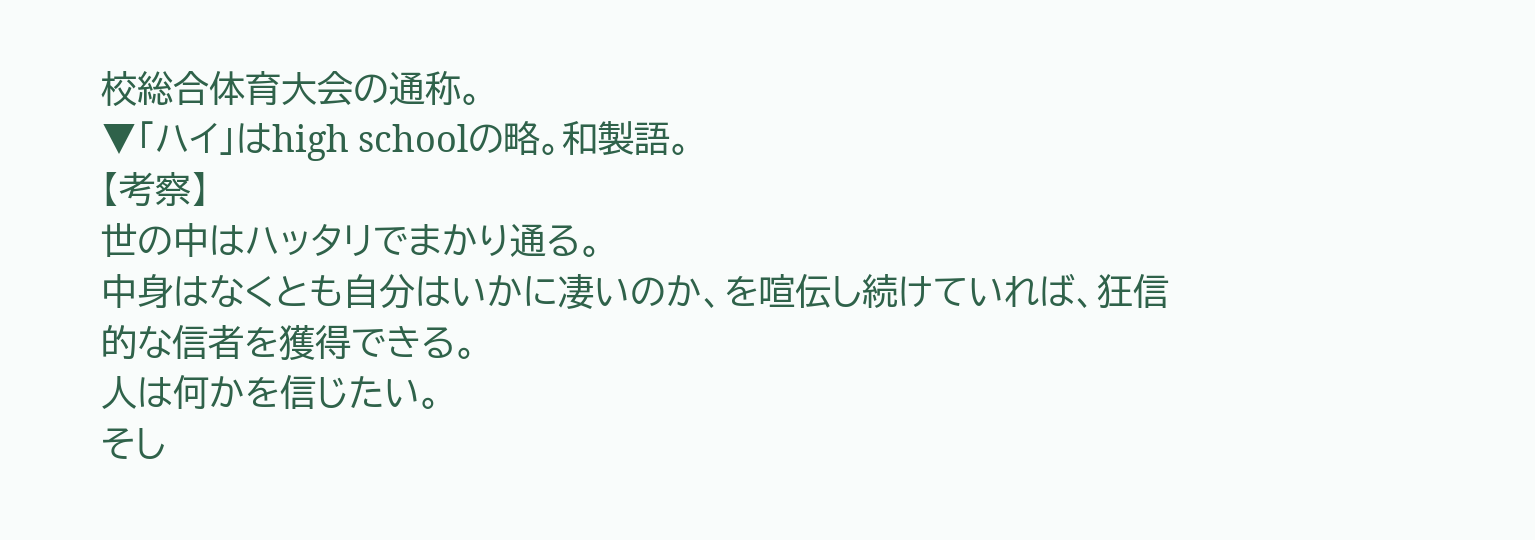校総合体育大会の通称。
▼「ハイ」はhigh schoolの略。和製語。
【考察】
世の中はハッタリでまかり通る。
中身はなくとも自分はいかに凄いのか、を喧伝し続けていれば、狂信的な信者を獲得できる。
人は何かを信じたい。
そし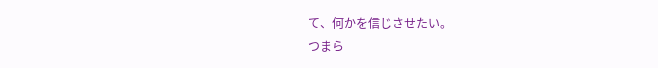て、何かを信じさせたい。
つまら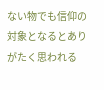ない物でも信仰の対象となるとありがたく思われる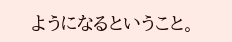ようになるということ。